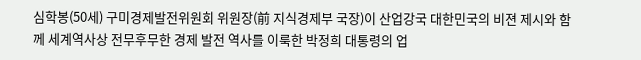심학봉(50세) 구미경제발전위원회 위원장(前 지식경제부 국장)이 산업강국 대한민국의 비젼 제시와 함께 세계역사상 전무후무한 경제 발전 역사를 이룩한 박정희 대통령의 업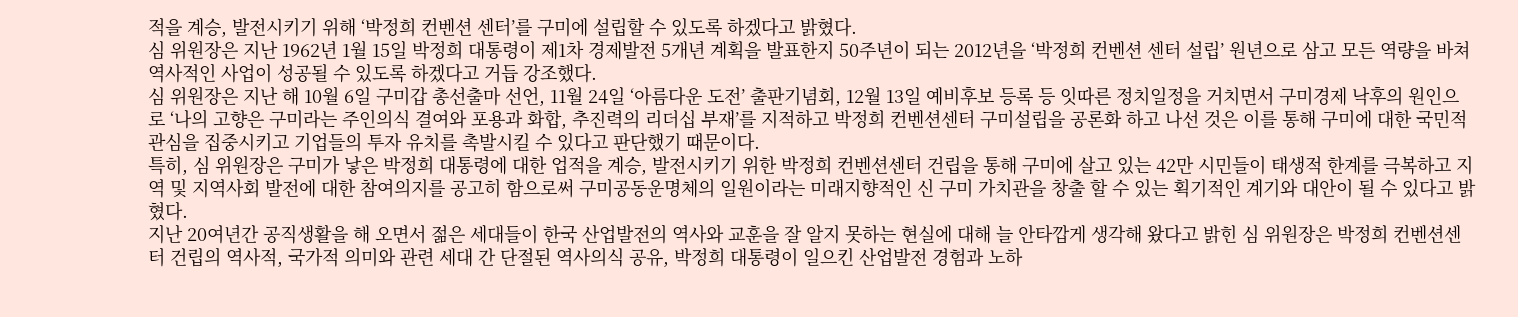적을 계승, 발전시키기 위해 ‘박정희 컨벤션 센터’를 구미에 설립할 수 있도록 하겠다고 밝혔다.
심 위원장은 지난 1962년 1월 15일 박정희 대통령이 제1차 경제발전 5개년 계획을 발표한지 50주년이 되는 2012년을 ‘박정희 컨벤션 센터 설립’ 원년으로 삼고 모든 역량을 바쳐 역사적인 사업이 성공될 수 있도록 하겠다고 거듭 강조했다.
심 위원장은 지난 해 10월 6일 구미갑 총선출마 선언, 11월 24일 ‘아름다운 도전’ 출판기념회, 12월 13일 예비후보 등록 등 잇따른 정치일정을 거치면서 구미경제 낙후의 원인으로 ‘나의 고향은 구미라는 주인의식 결여와 포용과 화합, 추진력의 리더십 부재’를 지적하고 박정희 컨벤션센터 구미설립을 공론화 하고 나선 것은 이를 통해 구미에 대한 국민적 관심을 집중시키고 기업들의 투자 유치를 촉발시킬 수 있다고 판단했기 때문이다.
특히, 심 위원장은 구미가 낳은 박정희 대통령에 대한 업적을 계승, 발전시키기 위한 박정희 컨벤션센터 건립을 통해 구미에 살고 있는 42만 시민들이 태생적 한계를 극복하고 지역 및 지역사회 발전에 대한 참여의지를 공고히 함으로써 구미공동운명체의 일원이라는 미래지향적인 신 구미 가치관을 창출 할 수 있는 획기적인 계기와 대안이 될 수 있다고 밝혔다.
지난 20여년간 공직생활을 해 오면서 젊은 세대들이 한국 산업발전의 역사와 교훈을 잘 알지 못하는 현실에 대해 늘 안타깝게 생각해 왔다고 밝힌 심 위원장은 박정희 컨벤션센터 건립의 역사적, 국가적 의미와 관련 세대 간 단절된 역사의식 공유, 박정희 대통령이 일으킨 산업발전 경험과 노하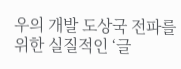우의 개발 도상국 전파를 위한 실질적인 ‘글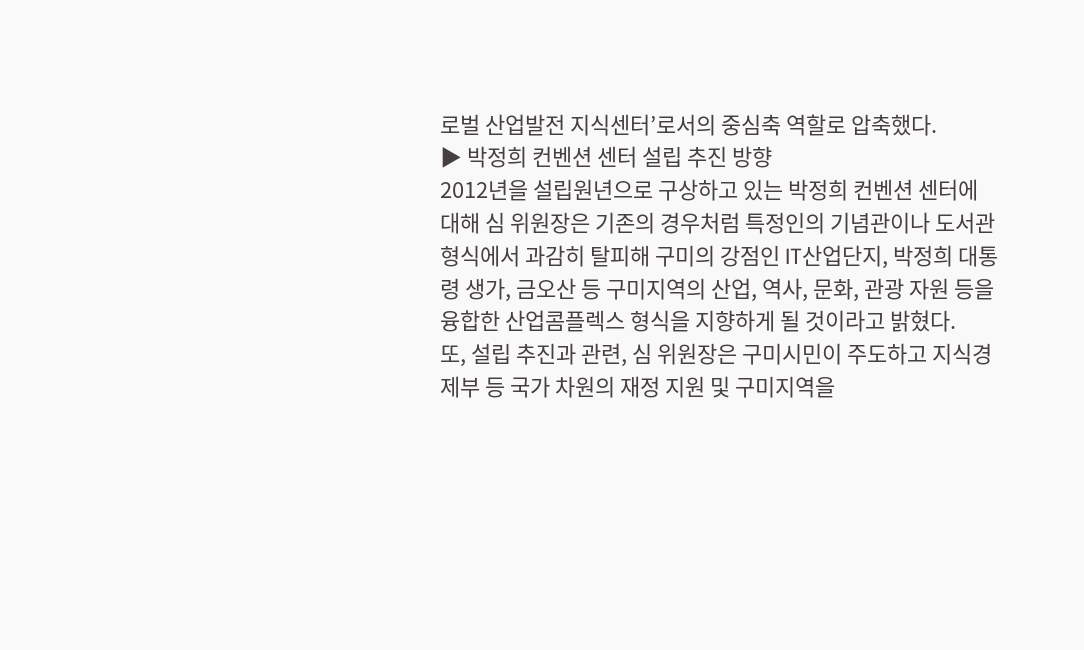로벌 산업발전 지식센터’로서의 중심축 역할로 압축했다.
▶ 박정희 컨벤션 센터 설립 추진 방향
2012년을 설립원년으로 구상하고 있는 박정희 컨벤션 센터에 대해 심 위원장은 기존의 경우처럼 특정인의 기념관이나 도서관 형식에서 과감히 탈피해 구미의 강점인 IT산업단지, 박정희 대통령 생가, 금오산 등 구미지역의 산업, 역사, 문화, 관광 자원 등을 융합한 산업콤플렉스 형식을 지향하게 될 것이라고 밝혔다.
또, 설립 추진과 관련, 심 위원장은 구미시민이 주도하고 지식경제부 등 국가 차원의 재정 지원 및 구미지역을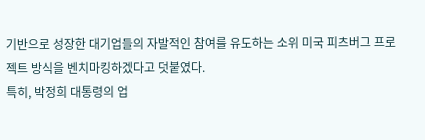기반으로 성장한 대기업들의 자발적인 참여를 유도하는 소위 미국 피츠버그 프로젝트 방식을 벤치마킹하겠다고 덧붙였다.
특히, 박정희 대통령의 업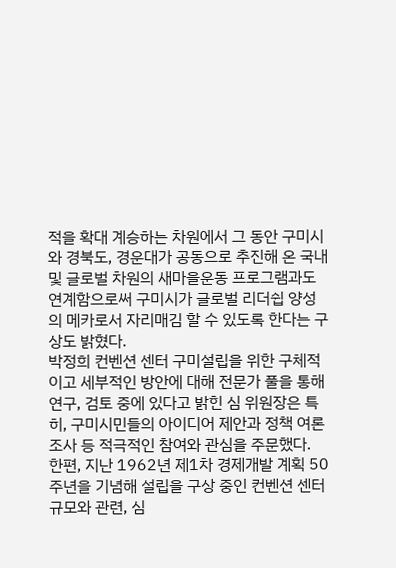적을 확대 계승하는 차원에서 그 동안 구미시와 경북도, 경운대가 공동으로 추진해 온 국내 및 글로벌 차원의 새마을운동 프로그램과도 연계함으로써 구미시가 글로벌 리더쉽 양성의 메카로서 자리매김 할 수 있도록 한다는 구상도 밝혔다.
박정희 컨벤션 센터 구미설립을 위한 구체적이고 세부적인 방안에 대해 전문가 풀을 통해 연구, 검토 중에 있다고 밝힌 심 위원장은 특히, 구미시민들의 아이디어 제안과 정책 여론 조사 등 적극적인 참여와 관심을 주문했다.
한편, 지난 1962년 제1차 경제개발 계획 50주년을 기념해 설립을 구상 중인 컨벤션 센터 규모와 관련, 심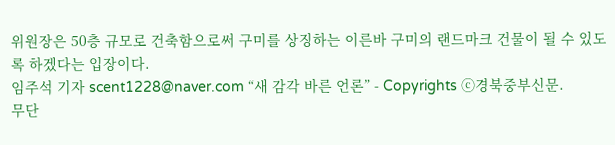위원장은 50층 규모로 건축함으로써 구미를 상징하는 이른바 구미의 랜드마크 건물이 될 수 있도록 하겠다는 입장이다.
임주석 기자 scent1228@naver.com “새 감각 바른 언론” - Copyrights ⓒ경북중부신문.
무단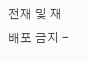전재 및 재배포 금지 -